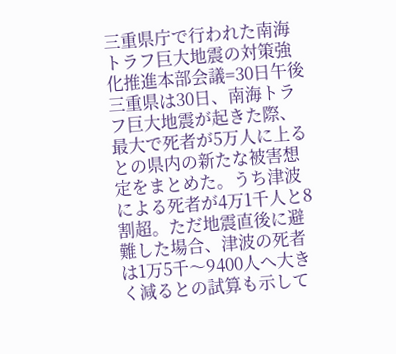三重県庁で行われた南海トラフ巨大地震の対策強化推進本部会議=30日午後三重県は30日、南海トラフ巨大地震が起きた際、最大で死者が5万人に上るとの県内の新たな被害想定をまとめた。うち津波による死者が4万1千人と8割超。ただ地震直後に避難した場合、津波の死者は1万5千〜9400人へ大きく減るとの試算も示して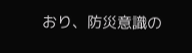おり、防災意識の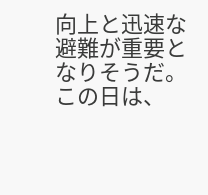向上と迅速な避難が重要となりそうだ。この日は、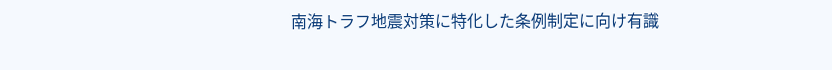南海トラフ地震対策に特化した条例制定に向け有識